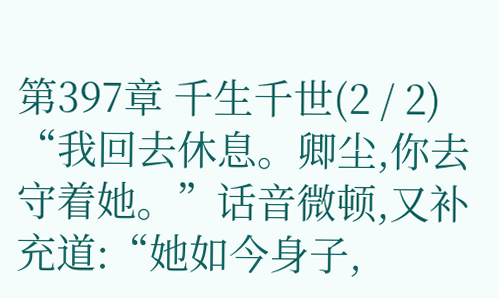第397章 千生千世(2 / 2)
“我回去休息。卿尘,你去守着她。”话音微顿,又补充道:“她如今身子,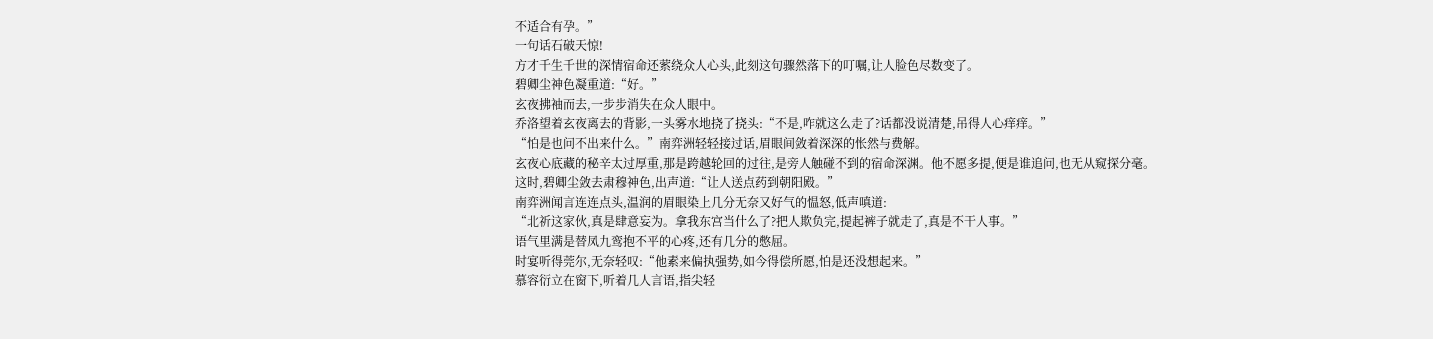不适合有孕。”
一句话石破天惊!
方才千生千世的深情宿命还萦绕众人心头,此刻这句骤然落下的叮嘱,让人脸色尽数变了。
碧卿尘神色凝重道:“好。”
玄夜拂袖而去,一步步消失在众人眼中。
乔洛望着玄夜离去的背影,一头雾水地挠了挠头:“不是,咋就这么走了?话都没说清楚,吊得人心痒痒。”
“怕是也问不出来什么。”南弈洲轻轻接过话,眉眼间敛着深深的怅然与费解。
玄夜心底藏的秘辛太过厚重,那是跨越轮回的过往,是旁人触碰不到的宿命深渊。他不愿多提,便是谁追问,也无从窥探分毫。
这时,碧卿尘敛去肃穆神色,出声道:“让人送点药到朝阳殿。”
南弈洲闻言连连点头,温润的眉眼染上几分无奈又好气的愠怒,低声嗔道:
“北祈这家伙,真是肆意妄为。拿我东宫当什么了?把人欺负完,提起裤子就走了,真是不干人事。”
语气里满是替凤九鸾抱不平的心疼,还有几分的憋屈。
时宴听得莞尔,无奈轻叹:“他素来偏执强势,如今得偿所愿,怕是还没想起来。”
慕容衍立在窗下,听着几人言语,指尖轻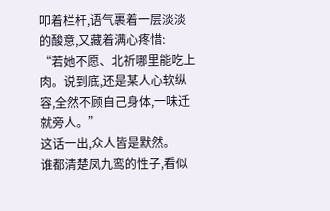叩着栏杆,语气裹着一层淡淡的酸意,又藏着满心疼惜:
“若她不愿、北祈哪里能吃上肉。说到底,还是某人心软纵容,全然不顾自己身体,一味迁就旁人。”
这话一出,众人皆是默然。
谁都清楚凤九鸾的性子,看似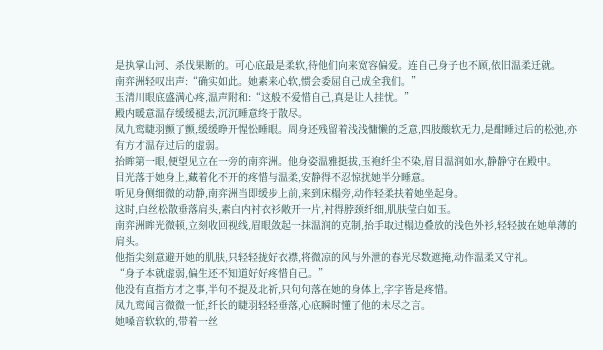是执掌山河、杀伐果断的。可心底最是柔软,待他们向来宽容偏爱。连自己身子也不顾,依旧温柔迁就。
南弈洲轻叹出声:“确实如此。她素来心软,惯会委屈自己成全我们。”
玉清川眼底盛满心疼,温声附和:“这般不爱惜自己,真是让人挂忧。”
殿内暖意温存缓缓褪去,沉沉睡意终于散尽。
凤九鸾睫羽颤了颤,缓缓睁开惺忪睡眼。周身还残留着浅浅慵懒的乏意,四肢酸软无力,是酣睡过后的松弛,亦有方才温存过后的虚弱。
抬眸第一眼,便望见立在一旁的南弈洲。他身姿温雅挺拔,玉袍纤尘不染,眉目温润如水,静静守在殿中。
目光落于她身上,藏着化不开的疼惜与温柔,安静得不忍惊扰她半分睡意。
听见身侧细微的动静,南弈洲当即缓步上前,来到床榻旁,动作轻柔扶着她坐起身。
这时,白丝松散垂落肩头,素白内衬衣衫敞开一片,衬得脖颈纤细,肌肤莹白如玉。
南弈洲眸光微顿,立刻收回视线,眉眼敛起一抹温润的克制,抬手取过榻边叠放的浅色外衫,轻轻披在她单薄的肩头。
他指尖刻意避开她的肌肤,只轻轻拢好衣襟,将微凉的风与外泄的春光尽数遮掩,动作温柔又守礼。
“身子本就虚弱,偏生还不知道好好疼惜自己。”
他没有直指方才之事,半句不提及北祈,只句句落在她的身体上,字字皆是疼惜。
凤九鸾闻言微微一怔,纤长的睫羽轻轻垂落,心底瞬时懂了他的未尽之言。
她嗓音软软的,带着一丝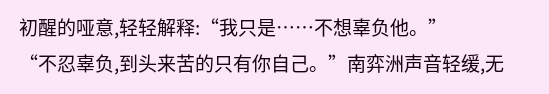初醒的哑意,轻轻解释:“我只是……不想辜负他。”
“不忍辜负,到头来苦的只有你自己。”南弈洲声音轻缓,无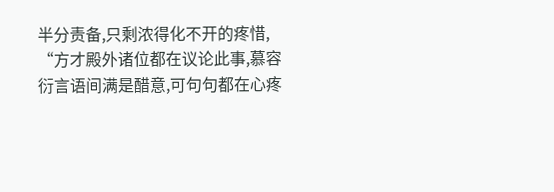半分责备,只剩浓得化不开的疼惜,
“方才殿外诸位都在议论此事,慕容衍言语间满是醋意,可句句都在心疼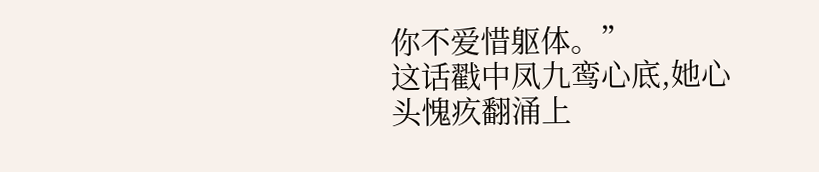你不爱惜躯体。”
这话戳中凤九鸾心底,她心头愧疚翻涌上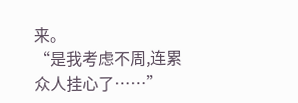来。
“是我考虑不周,连累众人挂心了……”